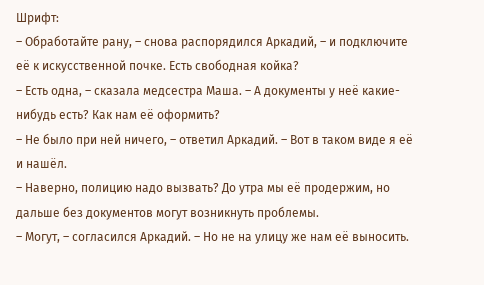Шрифт:
– Обработайте рану, – снова распорядился Аркадий, – и подключите её к искусственной почке. Есть свободная койка?
– Есть одна, – сказала медсестра Маша. – А документы у неё какие-нибудь есть? Как нам её оформить?
– Не было при ней ничего, – ответил Аркадий. – Вот в таком виде я её и нашёл.
– Наверно, полицию надо вызвать? До утра мы её продержим, но дальше без документов могут возникнуть проблемы.
– Могут, – согласился Аркадий. – Но не на улицу же нам её выносить.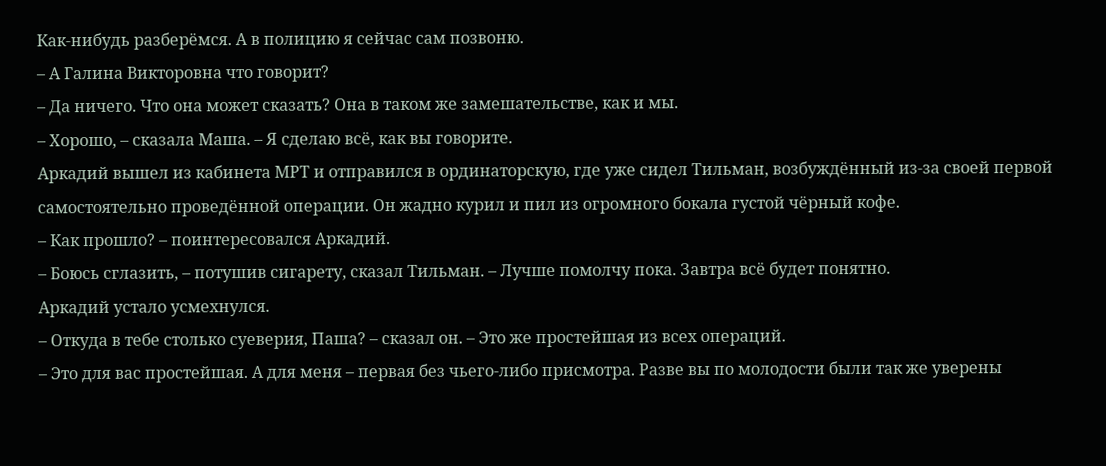Как-нибудь разберёмся. А в полицию я сейчас сам позвоню.
– А Галина Викторовна что говорит?
– Да ничего. Что она может сказать? Она в таком же замешательстве, как и мы.
– Хорошо, – сказала Маша. – Я сделаю всё, как вы говорите.
Аркадий вышел из кабинета МРТ и отправился в ординаторскую, где уже сидел Тильман, возбуждённый из-за своей первой самостоятельно проведённой операции. Он жадно курил и пил из огромного бокала густой чёрный кофе.
– Как прошло? – поинтересовался Аркадий.
– Боюсь сглазить, – потушив сигарету, сказал Тильман. – Лучше помолчу пока. Завтра всё будет понятно.
Аркадий устало усмехнулся.
– Откуда в тебе столько суеверия, Паша? – сказал он. – Это же простейшая из всех операций.
– Это для вас простейшая. А для меня – первая без чьего-либо присмотра. Разве вы по молодости были так же уверены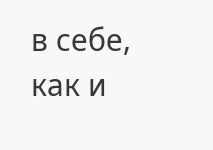в себе, как и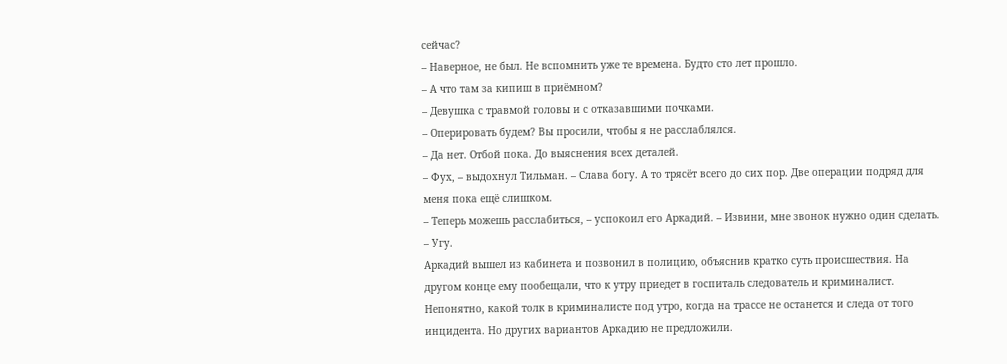сейчас?
– Наверное, не был. Не вспомнить уже те времена. Будто сто лет прошло.
– А что там за кипиш в приёмном?
– Девушка с травмой головы и с отказавшими почками.
– Оперировать будем? Вы просили, чтобы я не расслаблялся.
– Да нет. Отбой пока. До выяснения всех деталей.
– Фух, – выдохнул Тильман. – Слава богу. А то трясёт всего до сих пор. Две операции подряд для меня пока ещё слишком.
– Теперь можешь расслабиться, – успокоил его Аркадий. – Извини, мне звонок нужно один сделать.
– Угу.
Аркадий вышел из кабинета и позвонил в полицию, объяснив кратко суть происшествия. На другом конце ему пообещали, что к утру приедет в госпиталь следователь и криминалист. Непонятно, какой толк в криминалисте под утро, когда на трассе не останется и следа от того инцидента. Но других вариантов Аркадию не предложили.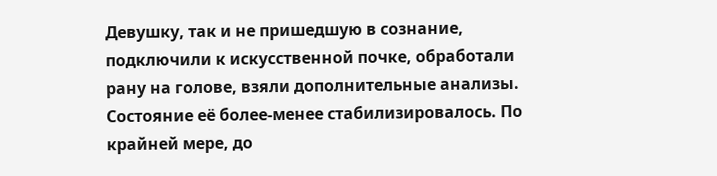Девушку, так и не пришедшую в сознание, подключили к искусственной почке, обработали рану на голове, взяли дополнительные анализы. Состояние её более-менее стабилизировалось. По крайней мере, до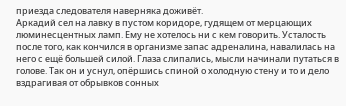приезда следователя наверняка доживёт.
Аркадий сел на лавку в пустом коридоре, гудящем от мерцающих люминесцентных ламп. Ему не хотелось ни с кем говорить. Усталость после того, как кончился в организме запас адреналина, навалилась на него с ещё большей силой. Глаза слипались, мысли начинали путаться в голове. Так он и уснул, опёршись спиной о холодную стену и то и дело вздрагивая от обрывков сонных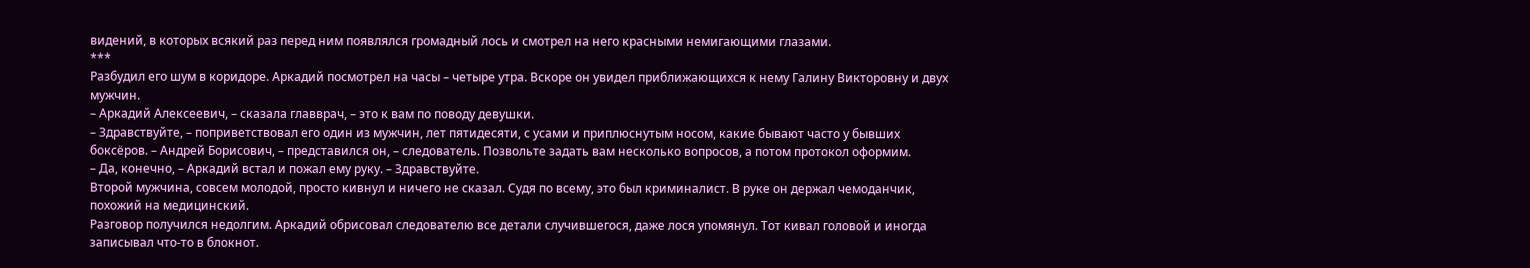видений, в которых всякий раз перед ним появлялся громадный лось и смотрел на него красными немигающими глазами.
***
Разбудил его шум в коридоре. Аркадий посмотрел на часы – четыре утра. Вскоре он увидел приближающихся к нему Галину Викторовну и двух мужчин.
– Аркадий Алексеевич, – сказала главврач, – это к вам по поводу девушки.
– Здравствуйте, – поприветствовал его один из мужчин, лет пятидесяти, с усами и приплюснутым носом, какие бывают часто у бывших боксёров. – Андрей Борисович, – представился он, – следователь. Позвольте задать вам несколько вопросов, а потом протокол оформим.
– Да, конечно, – Аркадий встал и пожал ему руку. – Здравствуйте.
Второй мужчина, совсем молодой, просто кивнул и ничего не сказал. Судя по всему, это был криминалист. В руке он держал чемоданчик, похожий на медицинский.
Разговор получился недолгим. Аркадий обрисовал следователю все детали случившегося, даже лося упомянул. Тот кивал головой и иногда записывал что-то в блокнот.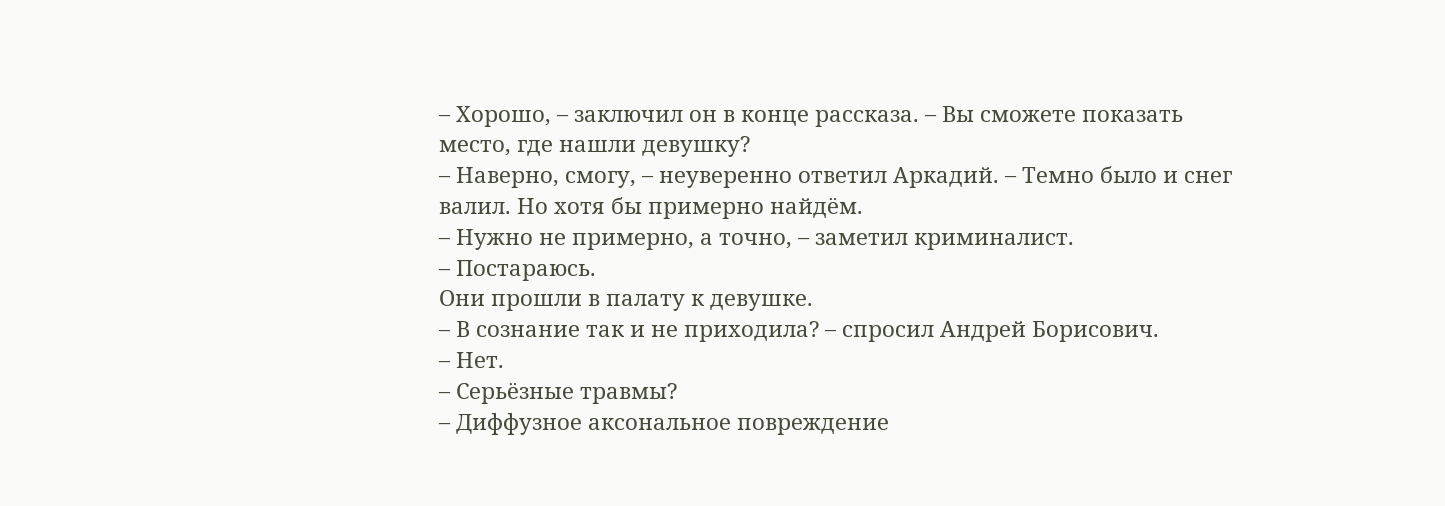– Хорошо, – заключил он в конце рассказа. – Вы сможете показать место, где нашли девушку?
– Наверно, смогу, – неуверенно ответил Аркадий. – Темно было и снег валил. Но хотя бы примерно найдём.
– Нужно не примерно, а точно, – заметил криминалист.
– Постараюсь.
Они прошли в палату к девушке.
– В сознание так и не приходила? – спросил Андрей Борисович.
– Нет.
– Серьёзные травмы?
– Диффузное аксональное повреждение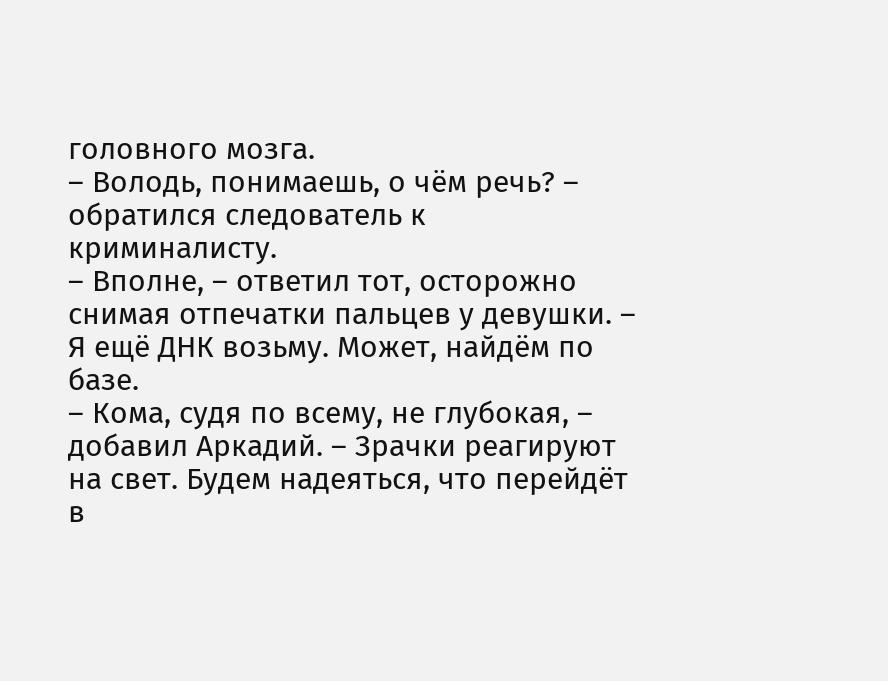головного мозга.
– Володь, понимаешь, о чём речь? – обратился следователь к криминалисту.
– Вполне, – ответил тот, осторожно снимая отпечатки пальцев у девушки. – Я ещё ДНК возьму. Может, найдём по базе.
– Кома, судя по всему, не глубокая, – добавил Аркадий. – Зрачки реагируют на свет. Будем надеяться, что перейдёт в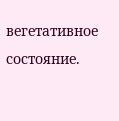вегетативное состояние.